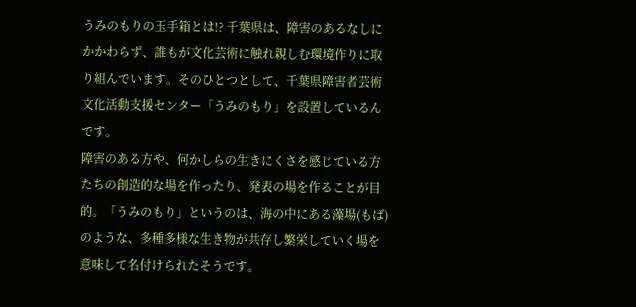うみのもりの玉手箱とは!? 千葉県は、障害のあるなしにかかわらず、誰もが文化芸術に触れ親しむ環境作りに取り組んでいます。そのひとつとして、千葉県障害者芸術文化活動支援センター「うみのもり」を設置しているんです。
障害のある方や、何かしらの生きにくさを感じている方たちの創造的な場を作ったり、発表の場を作ることが目的。「うみのもり」というのは、海の中にある藻場(もば)のような、多種多様な生き物が共存し繁栄していく場を意味して名付けられたそうです。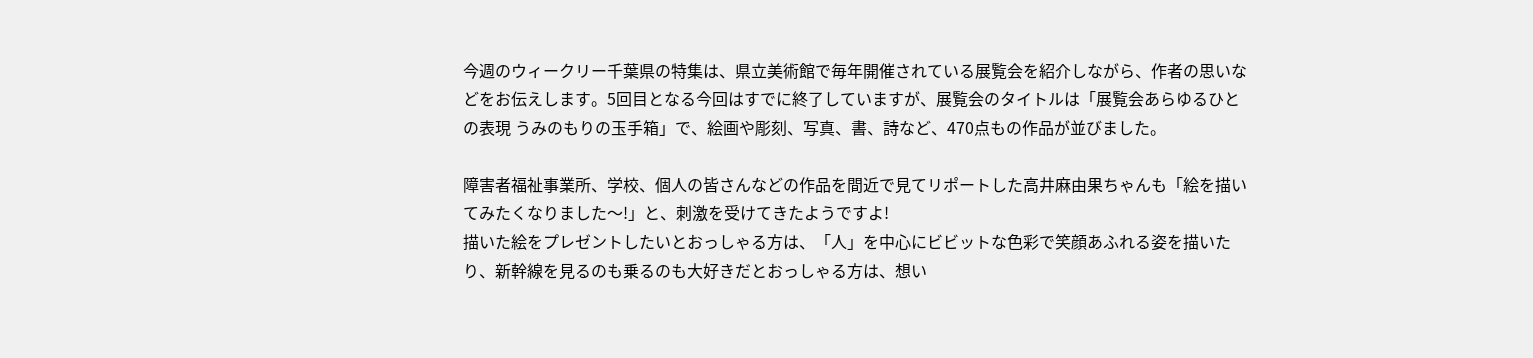今週のウィークリー千葉県の特集は、県立美術館で毎年開催されている展覧会を紹介しながら、作者の思いなどをお伝えします。5回目となる今回はすでに終了していますが、展覧会のタイトルは「展覧会あらゆるひとの表現 うみのもりの玉手箱」で、絵画や彫刻、写真、書、詩など、470点もの作品が並びました。

障害者福祉事業所、学校、個人の皆さんなどの作品を間近で見てリポートした高井麻由果ちゃんも「絵を描いてみたくなりました〜!」と、刺激を受けてきたようですよ!
描いた絵をプレゼントしたいとおっしゃる方は、「人」を中心にビビットな色彩で笑顔あふれる姿を描いたり、新幹線を見るのも乗るのも大好きだとおっしゃる方は、想い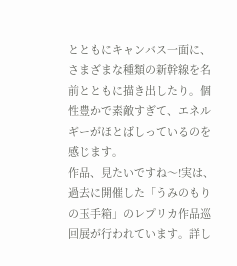とともにキャンバス一面に、さまざまな種類の新幹線を名前とともに描き出したり。個性豊かで素敵すぎて、エネルギーがほとばしっているのを感じます。
作品、見たいですね〜!実は、過去に開催した「うみのもりの玉手箱」のレプリカ作品巡回展が行われています。詳し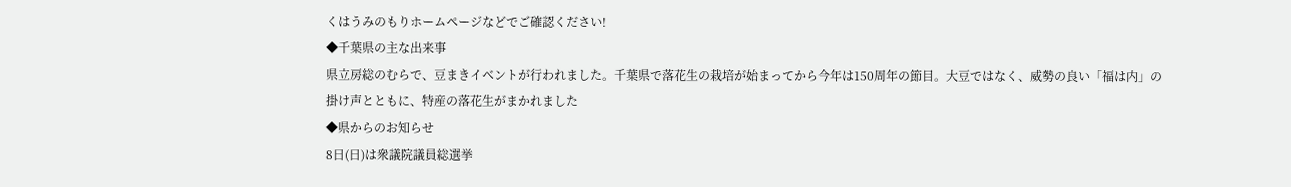くはうみのもりホームページなどでご確認ください!
◆千葉県の主な出来事
県立房総のむらで、豆まきイベントが行われました。千葉県で落花生の栽培が始まってから今年は150周年の節目。大豆ではなく、威勢の良い「福は内」の掛け声とともに、特産の落花生がまかれました
◆県からのお知らせ
8日(日)は衆議院議員総選挙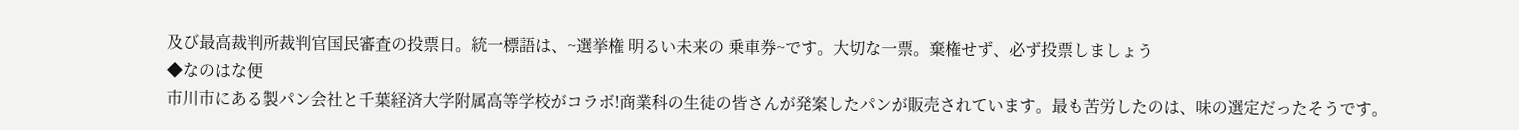及び最高裁判所裁判官国民審査の投票日。統一標語は、~選挙権 明るい未来の 乗車券~です。大切な一票。棄権せず、必ず投票しましょう
◆なのはな便
市川市にある製パン会社と千葉経済大学附属高等学校がコラボ!商業科の生徒の皆さんが発案したパンが販売されています。最も苦労したのは、味の選定だったそうです。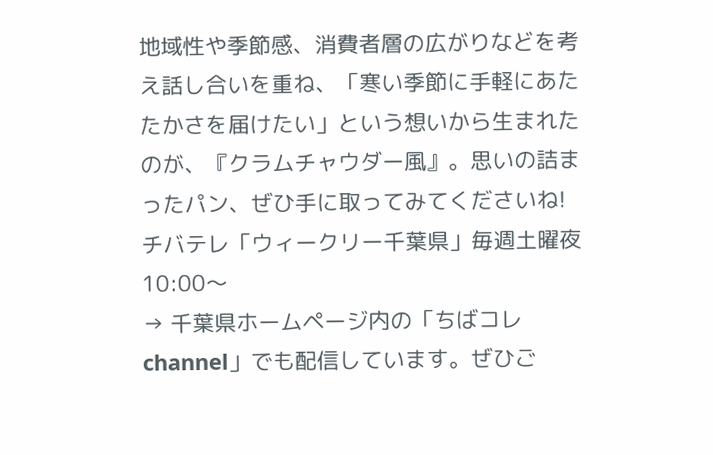地域性や季節感、消費者層の広がりなどを考え話し合いを重ね、「寒い季節に手軽にあたたかさを届けたい」という想いから生まれたのが、『クラムチャウダー風』。思いの詰まったパン、ぜひ手に取ってみてくださいね!
チバテレ「ウィークリー千葉県」毎週土曜夜10:00〜
→ 千葉県ホームページ内の「ちばコレchannel」でも配信しています。ぜひご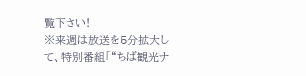覧下さい!
※来週は放送を5分拡大して、特別番組「“ちば観光ナ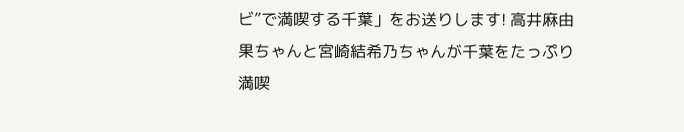ビ”で満喫する千葉」をお送りします! 高井麻由果ちゃんと宮崎結希乃ちゃんが千葉をたっぷり満喫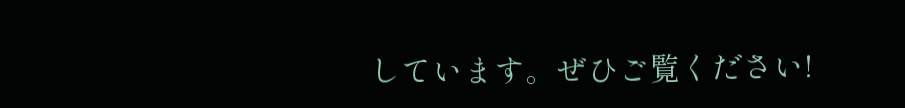しています。ぜひご覧ください!